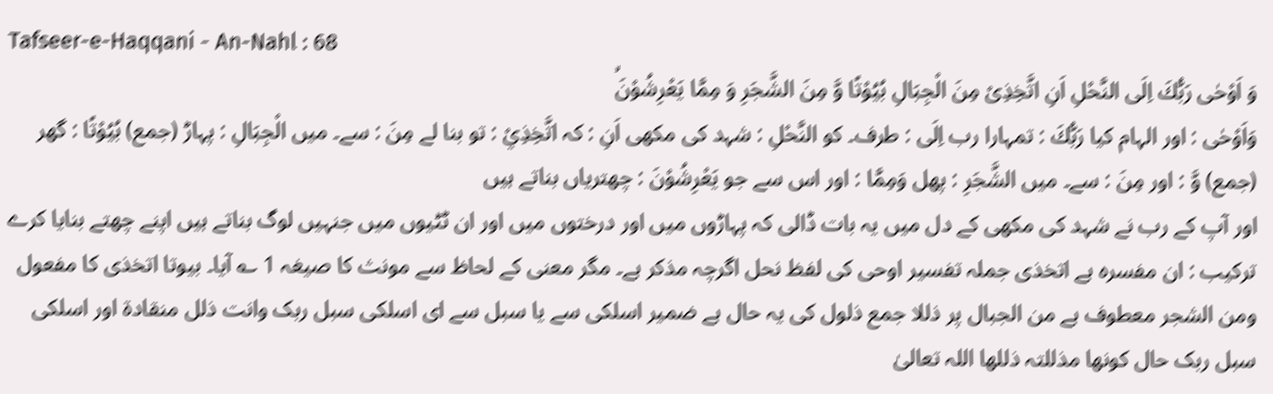Tafseer-e-Haqqani - An-Nahl : 68
وَ اَوْحٰى رَبُّكَ اِلَى النَّحْلِ اَنِ اتَّخِذِیْ مِنَ الْجِبَالِ بُیُوْتًا وَّ مِنَ الشَّجَرِ وَ مِمَّا یَعْرِشُوْنَۙ
وَاَوْحٰى : اور الہام کیا رَبُّكَ : تمہارا رب اِلَى : طرف۔ کو النَّحْلِ : شہد کی مکھی اَنِ : کہ اتَّخِذِيْ : تو بنا لے مِنَ : سے۔ میں الْجِبَالِ : پہاڑ (جمع) بُيُوْتًا : گھر (جمع) وَّ : اور مِنَ : سے۔ میں الشَّجَرِ : پھل وَمِمَّا : اور اس سے جو يَعْرِشُوْنَ : چھتریاں بناتے ہیں
اور آپ کے رب نے شہد کی مکھی کے دل میں یہ بات ڈالی کہ پہاڑوں میں اور درختوں میں اور ان ٹٹیوں میں جنہیں لوگ بناتے ہیں اپنے چھتے بنایا کرے
ترکیب : ان مفسرہ ہے اتخذی جملہ تفسیر اوحی کی لفظ نحل اگرچہ مذکر ہے۔ مگر معنی کے لحاظ سے مونث کا صیغہ 1 ؎ آیا۔ بیوتا اتخذی کا مفعول ومن الشجر معطوف ہے من الجبال پر ذللا جمع ذلول کی یہ حال ہے ضمیر اسلکی سے یا سبل سے ای اسلکی سبل ربک وانت ذلل منقادۃ اور اسلکی سبل ربک حال کونھا مذللتہ ذللھا اللہ تعالیٰ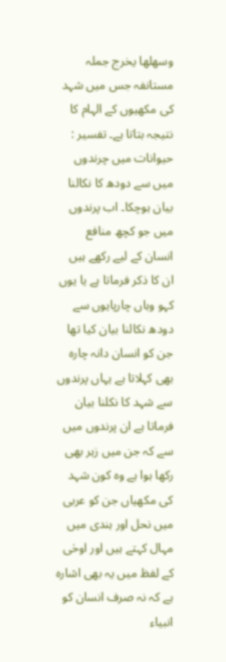وسھلھا یخرج جملہ مستانفہ جس میں شہد کی مکھیوں کے الہام کا نتیجہ بتاتا ہے۔ تفسیر : حیوانات میں چرندوں میں سے دودھ کا نکالنا بیان ہوچکا۔ اب پرندوں میں جو کچھ منافع انسان کے لیے رکھے ہیں ان کا ذکر فرماتا ہے یا یوں کہو وہاں چارپایوں سے دودھ نکالنا بیان کیا تھا جن کو انسان دانہ چارہ بھی کہلاتا ہے یہاں پرندوں سے شہد کا نکلنا بیان فرماتا ہے ان پرندوں میں سے کہ جن میں زہر بھی رکھا ہوا ہے وہ کون شہد کی مکھیاں جن کو عربی میں نحل اور ہندی میں مہال کہتے ہیں اور اوحٰی کے لفظ میں یہ بھی اشارہ ہے کہ نہ صرف انسان کو انبیاء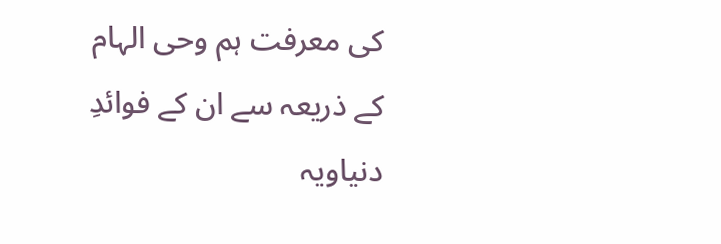کی معرفت ہم وحی الہام کے ذریعہ سے ان کے فوائدِ دنیاویہ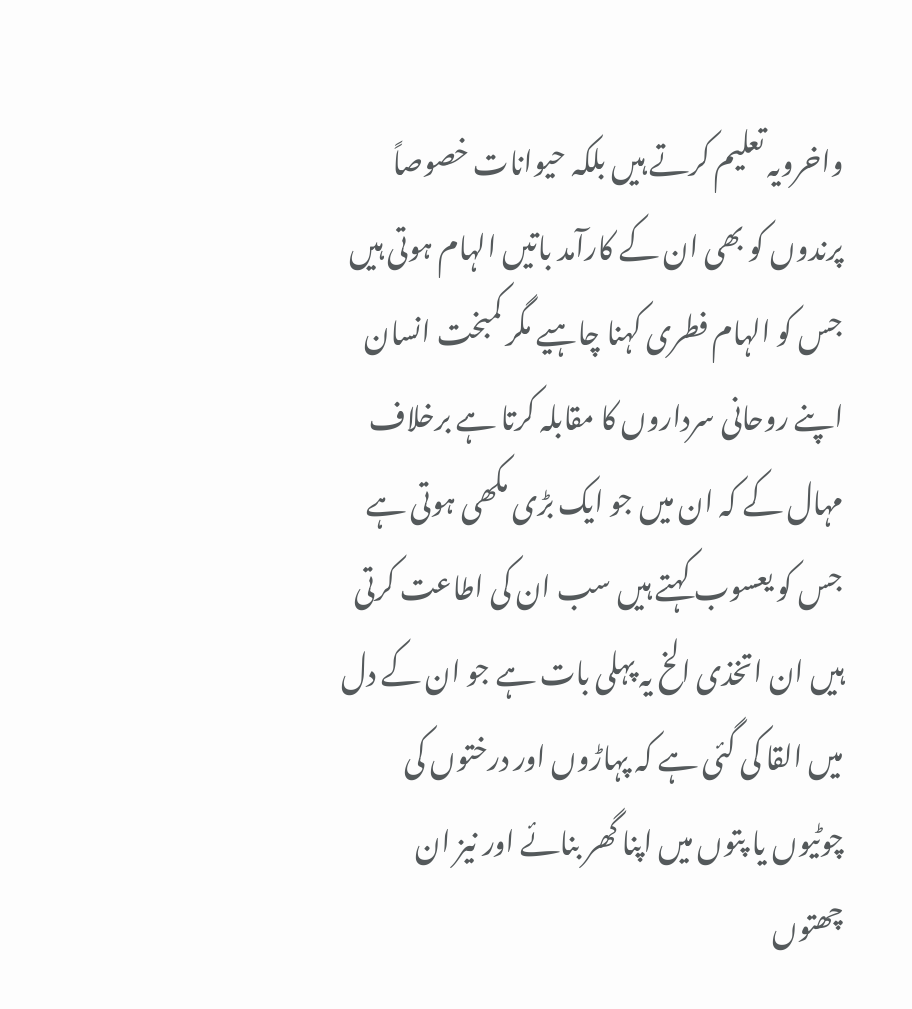واخرویہ تعلیم کرتے ہیں بلکہ حیوانات خصوصاً پرندوں کو بھی ان کے کارآمد باتیں الہام ہوتی ہیں جس کو الہام فطری کہنا چاہیے مگر کمبخت انسان اپنے روحانی سرداروں کا مقابلہ کرتا ہے برخلاف مہال کے کہ ان میں جو ایک بڑی مکھی ہوتی ہے جس کو یعسوب کہتے ہیں سب ان کی اطاعت کرتی ہیں ان اتخذی الخ یہ پہلی بات ہے جو ان کے دل میں القا کی گئی ہے کہ پہاڑوں اور درختوں کی چوٹیوں یا پتوں میں اپنا گھر بنائے اور نیز ان چھتوں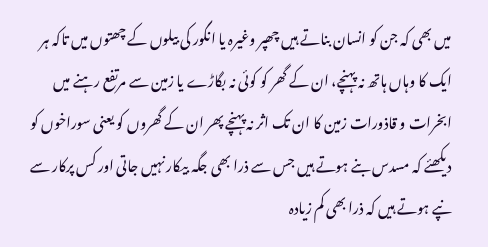میں بھی کہ جن کو انسان بناتے ہیں چھپر وغیرہ یا انگور کی بیلوں کے چھتوں میں تاکہ ہر ایک کا وہاں ہاتھ نہ پہنچے، ان کے گھر کو کوئی نہ بگاڑے یا زمین سے مرتفع رہنے میں ابخرات و قاذورات زمین کا ان تک اثر نہ پہنچے پھر ان کے گھروں کو یعنی سوراخوں کو دیکھئے کہ مسدس بنے ہوتے ہیں جس سے ذرا بھی جگہ بیکار نہیں جاتی اور کس پرکار سے نپے ہوتے ہیں کہ ذرا بھی کم زیادہ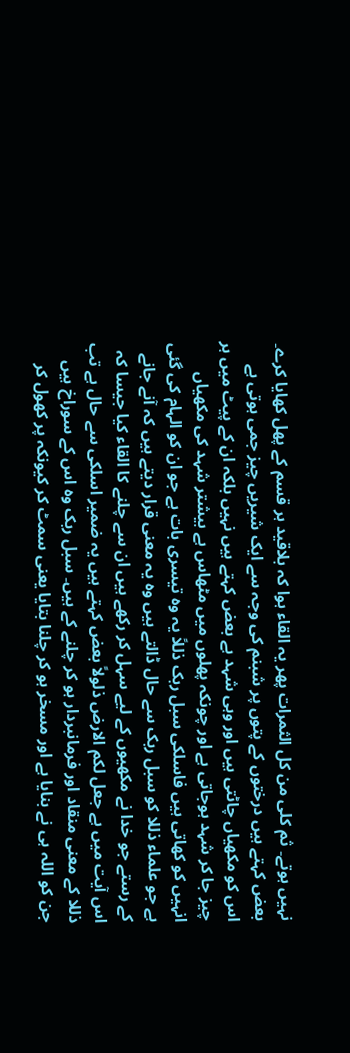نہیں ہوتے۔ ثم کلی من کل الثمرات پھر یہ القاء ہوا کہ بلاقید ہر قسم کے پھل کھایا کرے۔ بعض کہتے ہیں درختوں کے پتوں پر شبنم کی وجہ سے ایک شیریں چیز جمی ہوتی ہے اس کو مکھیاں چاٹتی ہیں اور وہی شہد ہے بعض کہتے ہیں نہیں بلکہ ان کے پیٹ میں ہر چیز جا کر شہد ہوجاتی ہے اور چونکہ پھلوں میں مٹھاس ہے بیشتر شہد کی مکھیاں انہیں کو کھاتی ہیں فاسلکی سبل ربک ذللاً یہ وہ تیسری بات ہے جو ان کو الہام کی گئی ہے جو علماء ذللا کو سبل ربک سے حال ڈالتے ہیں وہ یہ معنی قرار دیتے ہیں کہ آنے جانے کے رستے جو خدا نے مکھیوں کے لیے سہل کر رکھے ہیں ان سے چلنے کا القاء کیا جیسا کہ اس آیت میں ہے جعل لکم الارض ذلولاً بعض کہتے ہیں یہ ضمیر اسلکی سے حال ہے تب ذللا کے معنی منقاد اور فرمانبردار ہو کر چلنے کے ہیں۔ سبل ربک وہ اس کے سوراخ ہیں جن کو اللہ ہی نے بنایا ہے اور مسخر ہو کر چلنا بتایا یعنی سمٹ کر کیونکہ پر کھول کر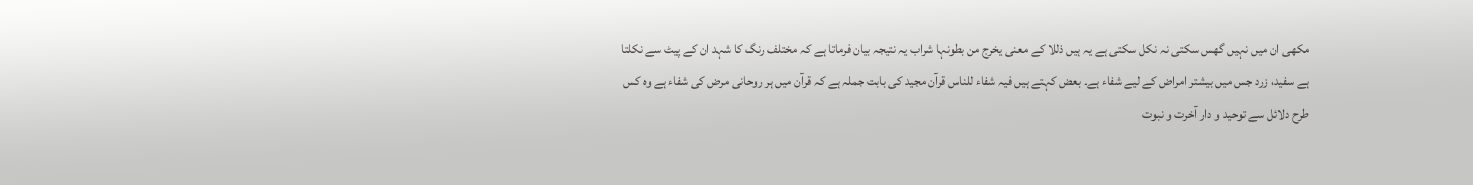مکھی ان میں نہیں گھس سکتی نہ نکل سکتی ہے یہ ہیں ذللا کے معنی یخرج من بطونہا شراب یہ نتیجہ بیان فرماتا ہے کہ مختلف رنگ کا شہد ان کے پیٹ سے نکلتا ہے سفید، زرد جس میں بیشتر امراض کے لیے شفاء ہے۔ بعض کہتے ہیں فیہ شفاء للناس قرآن مجید کی بابت جملہ ہے کہ قرآن میں ہر روحانی مرض کی شفاء ہے وہ کس طرح دلائل سے توحید و دار آخرت و نبوت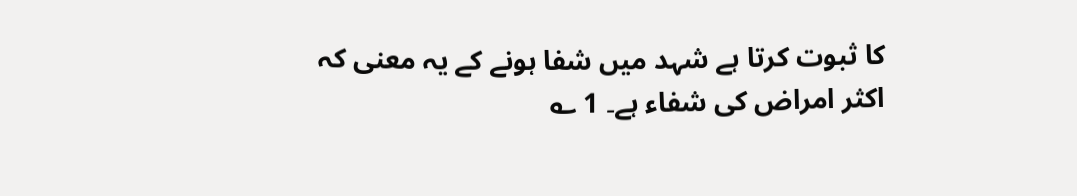کا ثبوت کرتا ہے شہد میں شفا ہونے کے یہ معنی کہ اکثر امراض کی شفاء ہے۔ 1 ؎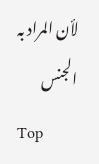لأن المراد بہ الجنس
Top